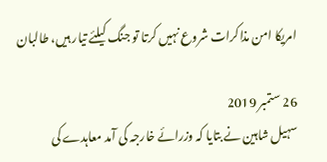امریکا امن مذاکرات شروع نہیں کرتا تو جنگ کیلئے تیار ہیں، طالبان

26 ستمبر 2019
سہیل شاہین نے بتایا کہ وزرائے خارجہ کی آمد معاہدے کی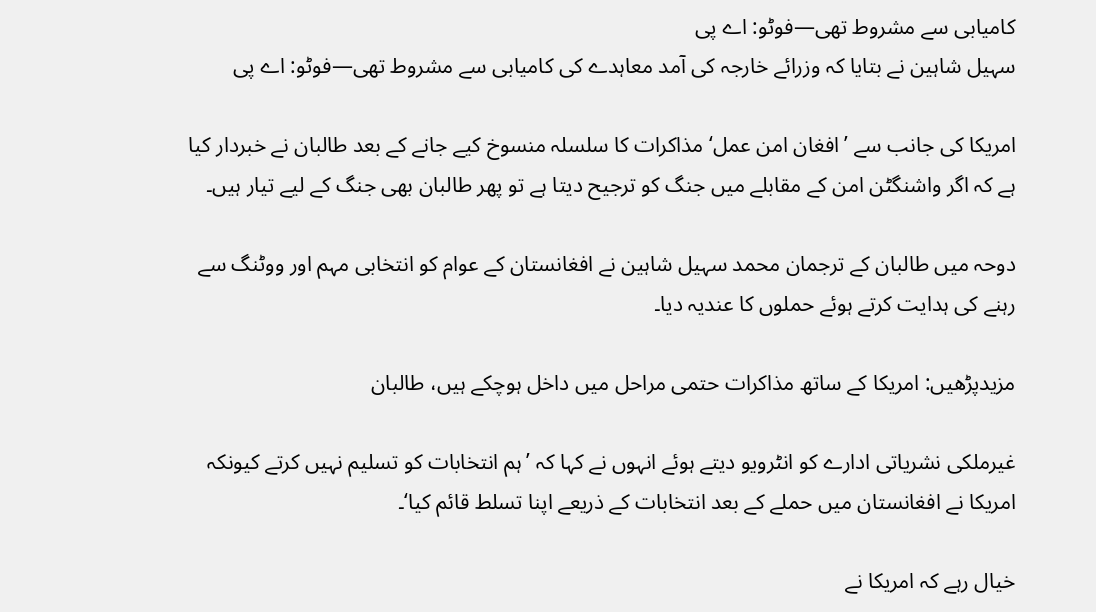کامیابی سے مشروط تھی—فوٹو: اے پی
سہیل شاہین نے بتایا کہ وزرائے خارجہ کی آمد معاہدے کی کامیابی سے مشروط تھی—فوٹو: اے پی

امریکا کی جانب سے ’افغان امن عمل‘ مذاکرات کا سلسلہ منسوخ کیے جانے کے بعد طالبان نے خبردار کیا ہے کہ اگر واشنگٹن امن کے مقابلے میں جنگ کو ترجیح دیتا ہے تو پھر طالبان بھی جنگ کے لیے تیار ہیں۔

دوحہ میں طالبان کے ترجمان محمد سہیل شاہین نے افغانستان کے عوام کو انتخابی مہم اور ووٹنگ سے رہنے کی ہدایت کرتے ہوئے حملوں کا عندیہ دیا۔

مزیدپڑھیں: امریکا کے ساتھ مذاکرات حتمی مراحل میں داخل ہوچکے ہیں، طالبان

غیرملکی نشریاتی ادارے کو انٹرویو دیتے ہوئے انہوں نے کہا کہ ’ہم انتخابات کو تسلیم نہیں کرتے کیونکہ امریکا نے افغانستان میں حملے کے بعد انتخابات کے ذریعے اپنا تسلط قائم کیا‘۔

خیال رہے کہ امریکا نے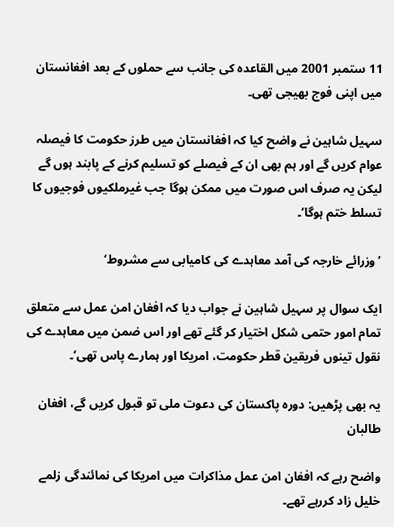11 ستمبر 2001 میں القاعدہ کی جانب سے حملوں کے بعد افغانستان میں اپنی فوج بھیجی تھی۔

سہیل شاہین نے واضح کیا کہ افغانستان میں طرز حکومت کا فیصلہ عوام کریں گے اور ہم بھی ان کے فیصلے کو تسلیم کرنے کے پابند ہوں گے لیکن یہ صرف اس صورت میں ممکن ہوگا جب غیرملکیوں فوجیوں کا تسلط ختم ہوگا‘۔

’وزرائے خارجہ کی آمد معاہدے کی کامیابی سے مشروط‘

ایک سوال پر سہیل شاہین نے جواب دیا کہ افغان امن عمل سے متعلق تمام امور حتمی شکل اختیار کر گئے تھے اور اس ضمن میں معاہدے کی نقول تینوں فریقین قطر حکومت، امریکا اور ہمارے پاس تھی‘۔

یہ بھی پڑھیں: دورہ پاکستان کی دعوت ملی تو قبول کریں گے، افغان طالبان

واضح رہے کہ افغان امن عمل مذاکرات میں امریکا کی نمائندگی زلمے خلیل زاد کررہے تھے۔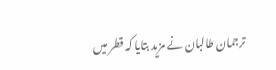ترجمان طالبان نے مزید بتایا کہ قطر میں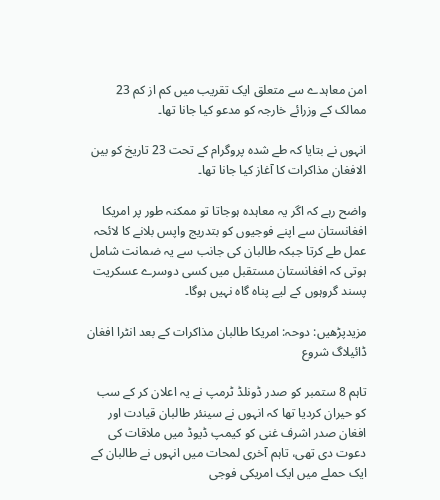امن معاہدے سے متعلق ایک تقریب میں کم از کم 23 ممالک کے وزرائے خارجہ کو مدعو کیا جانا تھا۔

انہوں نے بتایا کہ طے شدہ پروگرام کے تحت 23 تاریخ کو بین الافغان مذاکرات کا آغاز کیا جانا تھا۔

واضح رہے کہ اگر یہ معاہدہ ہوجاتا تو ممکنہ طور پر امریکا افغانستان سے اپنے فوجیوں کو بتدریج واپس بلانے کا لائحہ عمل طے کرتا جبکہ طالبان کی جانب سے یہ ضمانت شامل ہوتی کہ افغانستان مستقبل میں کسی دوسرے عسکریت پسند گروہوں کے لیے پناہ گاہ نہیں ہوگا۔

مزیدپڑھیں: دوحہ: امریکا طالبان مذاکرات کے بعد انٹرا افغان ڈائیلاگ شروع

تاہم 8 ستمبر کو صدر ڈونلڈ ٹرمپ نے یہ اعلان کر کے سب کو حیران کردیا تھا کہ انہوں نے سینئر طالبان قیادت اور افغان صدر اشرف غنی کو کیمپ ڈیوڈ میں ملاقات کی دعوت دی تھی، تاہم آخری لمحات میں انہوں نے طالبان کے ایک حملے میں ایک امریکی فوجی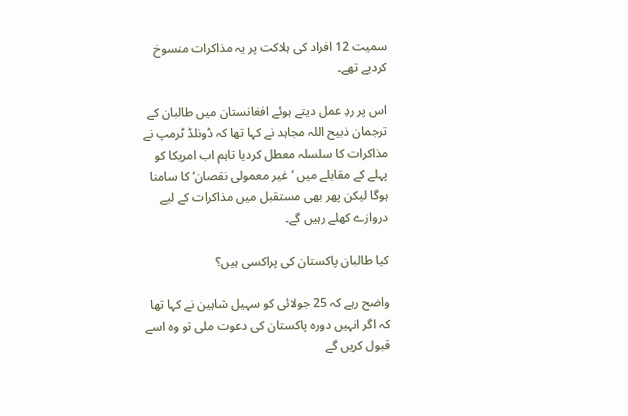سمیت 12 افراد کی ہلاکت پر یہ مذاکرات منسوخ کردیے تھے۔

اس پر ردِ عمل دیتے ہوئے افغانستان میں طالبان کے ترجمان ذبیح اللہ مجاہد نے کہا تھا کہ ڈونلڈ ٹرمپ نے مذاکرات کا سلسلہ معطل کردیا تاہم اب امریکا کو پہلے کے مقابلے میں ’غیر معمولی نقصان‘ کا سامنا ہوگا لیکن پھر بھی مستقبل میں مذاکرات کے لیے دروازے کھلے رہیں گے۔

کیا طالبان پاکستان کی پراکسی ہیں؟

واضح رہے کہ 25 جولائی کو سہیل شاہین نے کہا تھا کہ اگر انہیں دورہ پاکستان کی دعوت ملی تو وہ اسے قبول کریں گے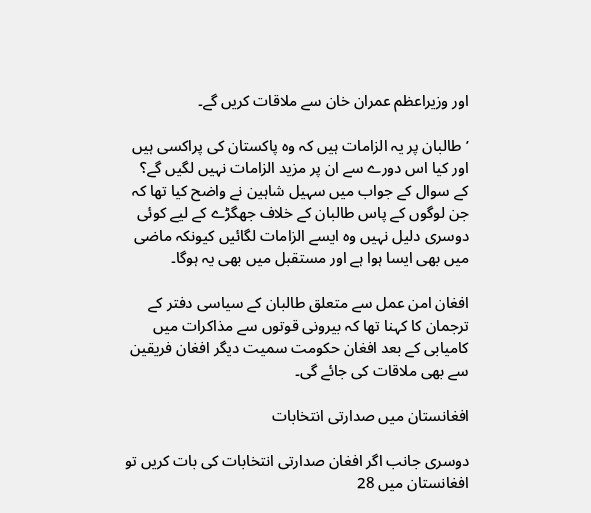اور وزیراعظم عمران خان سے ملاقات کریں گے۔

’طالبان پر یہ الزامات ہیں کہ وہ پاکستان کی پراکسی ہیں اور کیا اس دورے سے ان پر مزید الزامات نہیں لگیں گے؟ کے سوال کے جواب میں سہیل شاہین نے واضح کیا تھا کہ جن لوگوں کے پاس طالبان کے خلاف جھگڑے کے لیے کوئی دوسری دلیل نہیں وہ ایسے الزامات لگائیں کیونکہ ماضی میں بھی ایسا ہوا ہے اور مستقبل میں بھی یہ ہوگا۔

افغان امن عمل سے متعلق طالبان کے سیاسی دفتر کے ترجمان کا کہنا تھا کہ بیرونی قوتوں سے مذاکرات میں کامیابی کے بعد افغان حکومت سمیت دیگر افغان فریقین سے بھی ملاقات کی جائے گی۔

افغانستان میں صدارتی انتخابات

دوسری جانب اگر افغان صدارتی انتخابات کی بات کریں تو افغانستان میں 28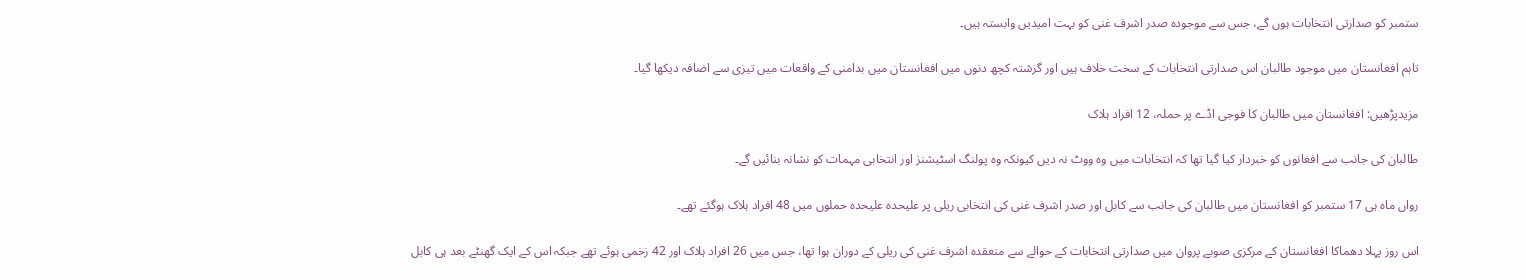ستمبر کو صدارتی انتخابات ہوں گے، جس سے موجودہ صدر اشرف غنی کو بہت امیدیں وابستہ ہیں۔

تاہم افغانستان میں موجود طالبان اس صدارتی انتخابات کے سخت خلاف ہیں اور گزشتہ کچھ دنوں میں افغانستان میں بدامنی کے واقعات میں تیزی سے اضافہ دیکھا گیا۔

مزیدپڑھیں: افغانستان میں طالبان کا فوجی اڈے پر حملہ، 12 افراد ہلاک

طالبان کی جانب سے افغانوں کو خبردار کیا گیا تھا کہ انتخابات میں وہ ووٹ نہ دیں کیونکہ وہ پولنگ اسٹیشنز اور انتخابی مہمات کو نشانہ بنائیں گے۔

رواں ماہ ہی 17 ستمبر کو افغانستان میں طالبان کی جانب سے کابل اور صدر اشرف غنی کی انتخابی ریلی پر علیحدہ علیحدہ حملوں میں 48 افراد ہلاک ہوگئے تھے۔

اس روز پہلا دھماکا افغانستان کے مرکزی صوبے پروان میں صدارتی انتخابات کے حوالے سے منعقدہ اشرف غنی کی ریلی کے دوران ہوا تھا، جس میں 26 افراد ہلاک اور 42 زخمی ہوئے تھے جبکہ اس کے ایک گھنٹے بعد ہی کابل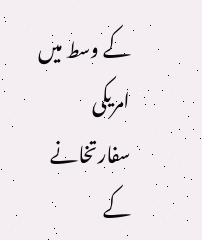کے وسط میں امریکی سفارتخانے کے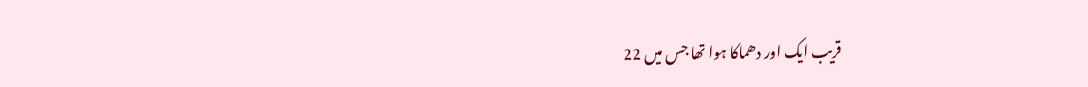قریب ایک اور دھماکا ہوا تھا جس میں 22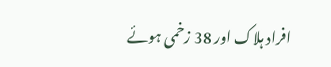افراد ہلاک اور 38 زخمی ہوئے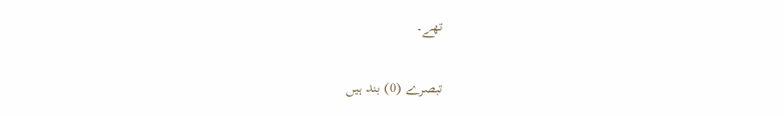تھے۔

تبصرے (0) بند ہیں